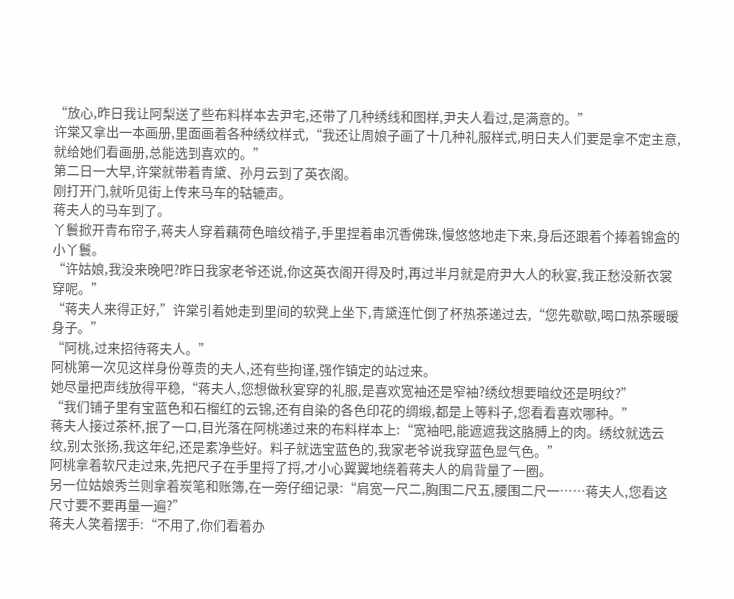“放心,昨日我让阿梨送了些布料样本去尹宅,还带了几种绣线和图样,尹夫人看过,是满意的。”
许棠又拿出一本画册,里面画着各种绣纹样式,“我还让周娘子画了十几种礼服样式,明日夫人们要是拿不定主意,就给她们看画册,总能选到喜欢的。”
第二日一大早,许棠就带着青黛、孙月云到了英衣阁。
刚打开门,就听见街上传来马车的轱辘声。
蒋夫人的马车到了。
丫鬟掀开青布帘子,蒋夫人穿着藕荷色暗纹褙子,手里捏着串沉香佛珠,慢悠悠地走下来,身后还跟着个捧着锦盒的小丫鬟。
“许姑娘,我没来晚吧?昨日我家老爷还说,你这英衣阁开得及时,再过半月就是府尹大人的秋宴,我正愁没新衣裳穿呢。”
“蒋夫人来得正好,”许棠引着她走到里间的软凳上坐下,青黛连忙倒了杯热茶递过去,“您先歇歇,喝口热茶暖暖身子。”
“阿桃,过来招待蒋夫人。”
阿桃第一次见这样身份尊贵的夫人,还有些拘谨,强作镇定的站过来。
她尽量把声线放得平稳,“蒋夫人,您想做秋宴穿的礼服,是喜欢宽袖还是窄袖?绣纹想要暗纹还是明纹?”
“我们铺子里有宝蓝色和石榴红的云锦,还有自染的各色印花的绸缎,都是上等料子,您看看喜欢哪种。”
蒋夫人接过茶杯,抿了一口,目光落在阿桃递过来的布料样本上:“宽袖吧,能遮遮我这胳膊上的肉。绣纹就选云纹,别太张扬,我这年纪,还是素净些好。料子就选宝蓝色的,我家老爷说我穿蓝色显气色。”
阿桃拿着软尺走过来,先把尺子在手里捋了捋,才小心翼翼地绕着蒋夫人的肩背量了一圈。
另一位姑娘秀兰则拿着炭笔和账簿,在一旁仔细记录:“肩宽一尺二,胸围二尺五,腰围二尺一……蒋夫人,您看这尺寸要不要再量一遍?”
蒋夫人笑着摆手:“不用了,你们看着办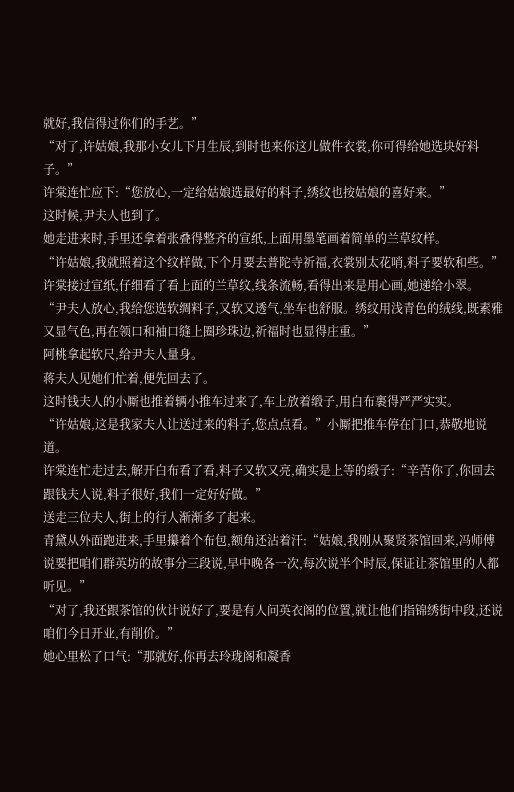就好,我信得过你们的手艺。”
“对了,许姑娘,我那小女儿下月生辰,到时也来你这儿做件衣裳,你可得给她选块好料子。”
许棠连忙应下:“您放心,一定给姑娘选最好的料子,绣纹也按姑娘的喜好来。”
这时候,尹夫人也到了。
她走进来时,手里还拿着张叠得整齐的宣纸,上面用墨笔画着简单的兰草纹样。
“许姑娘,我就照着这个纹样做,下个月要去普陀寺祈福,衣裳别太花哨,料子要软和些。”
许棠接过宣纸,仔细看了看上面的兰草纹,线条流畅,看得出来是用心画,她递给小翠。
“尹夫人放心,我给您选软绸料子,又软又透气,坐车也舒服。绣纹用浅青色的绒线,既素雅又显气色,再在领口和袖口缝上圈珍珠边,祈福时也显得庄重。”
阿桃拿起软尺,给尹夫人量身。
蒋夫人见她们忙着,便先回去了。
这时钱夫人的小厮也推着辆小推车过来了,车上放着缎子,用白布裹得严严实实。
“许姑娘,这是我家夫人让送过来的料子,您点点看。”小厮把推车停在门口,恭敬地说道。
许棠连忙走过去,解开白布看了看,料子又软又亮,确实是上等的缎子:“辛苦你了,你回去跟钱夫人说,料子很好,我们一定好好做。”
送走三位夫人,街上的行人渐渐多了起来。
青黛从外面跑进来,手里攥着个布包,额角还沾着汗:“姑娘,我刚从聚贤茶馆回来,冯师傅说要把咱们群英坊的故事分三段说,早中晚各一次,每次说半个时辰,保证让茶馆里的人都听见。”
“对了,我还跟茶馆的伙计说好了,要是有人问英衣阁的位置,就让他们指锦绣街中段,还说咱们今日开业,有削价。”
她心里松了口气:“那就好,你再去玲珑阁和凝香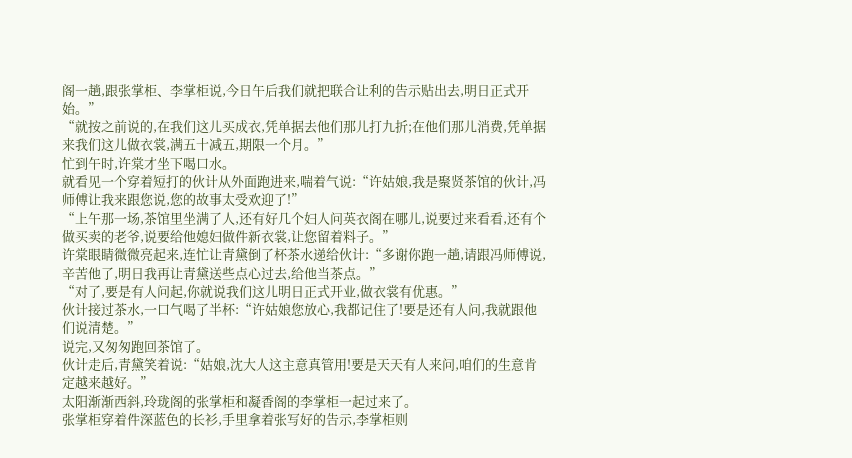阁一趟,跟张掌柜、李掌柜说,今日午后我们就把联合让利的告示贴出去,明日正式开始。”
“就按之前说的,在我们这儿买成衣,凭单据去他们那儿打九折;在他们那儿消费,凭单据来我们这儿做衣裳,满五十减五,期限一个月。”
忙到午时,许棠才坐下喝口水。
就看见一个穿着短打的伙计从外面跑进来,喘着气说:“许姑娘,我是聚贤茶馆的伙计,冯师傅让我来跟您说,您的故事太受欢迎了!”
“上午那一场,茶馆里坐满了人,还有好几个妇人问英衣阁在哪儿,说要过来看看,还有个做买卖的老爷,说要给他媳妇做件新衣裳,让您留着料子。”
许棠眼睛微微亮起来,连忙让青黛倒了杯茶水递给伙计:“多谢你跑一趟,请跟冯师傅说,辛苦他了,明日我再让青黛送些点心过去,给他当茶点。”
“对了,要是有人问起,你就说我们这儿明日正式开业,做衣裳有优惠。”
伙计接过茶水,一口气喝了半杯:“许姑娘您放心,我都记住了!要是还有人问,我就跟他们说清楚。”
说完,又匆匆跑回茶馆了。
伙计走后,青黛笑着说:“姑娘,沈大人这主意真管用!要是天天有人来问,咱们的生意肯定越来越好。”
太阳渐渐西斜,玲珑阁的张掌柜和凝香阁的李掌柜一起过来了。
张掌柜穿着件深蓝色的长衫,手里拿着张写好的告示,李掌柜则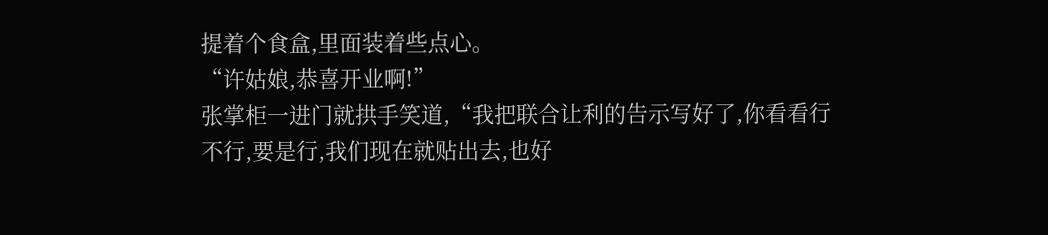提着个食盒,里面装着些点心。
“许姑娘,恭喜开业啊!”
张掌柜一进门就拱手笑道,“我把联合让利的告示写好了,你看看行不行,要是行,我们现在就贴出去,也好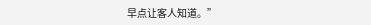早点让客人知道。”